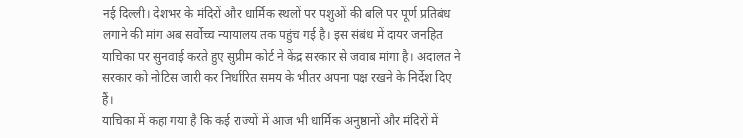नई दिल्ली। देशभर के मंदिरों और धार्मिक स्थलों पर पशुओं की बलि पर पूर्ण प्रतिबंध लगाने की मांग अब सर्वोच्च न्यायालय तक पहुंच गई है। इस संबंध में दायर जनहित याचिका पर सुनवाई करते हुए सुप्रीम कोर्ट ने केंद्र सरकार से जवाब मांगा है। अदालत ने सरकार को नोटिस जारी कर निर्धारित समय के भीतर अपना पक्ष रखने के निर्देश दिए हैं।
याचिका में कहा गया है कि कई राज्यों में आज भी धार्मिक अनुष्ठानों और मंदिरों में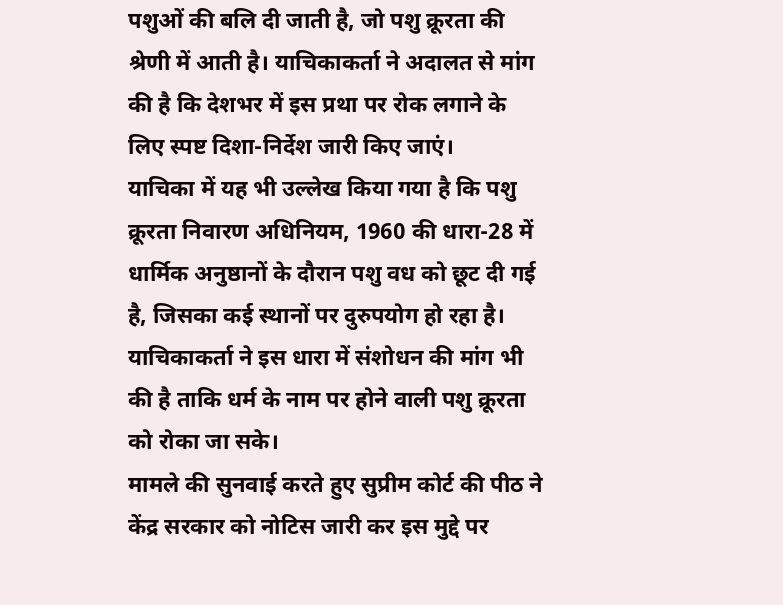पशुओं की बलि दी जाती है, जो पशु क्रूरता की श्रेणी में आती है। याचिकाकर्ता ने अदालत से मांग की है कि देशभर में इस प्रथा पर रोक लगाने के लिए स्पष्ट दिशा-निर्देश जारी किए जाएं।
याचिका में यह भी उल्लेख किया गया है कि पशु क्रूरता निवारण अधिनियम, 1960 की धारा-28 में धार्मिक अनुष्ठानों के दौरान पशु वध को छूट दी गई है, जिसका कई स्थानों पर दुरुपयोग हो रहा है। याचिकाकर्ता ने इस धारा में संशोधन की मांग भी की है ताकि धर्म के नाम पर होने वाली पशु क्रूरता को रोका जा सके।
मामले की सुनवाई करते हुए सुप्रीम कोर्ट की पीठ ने केंद्र सरकार को नोटिस जारी कर इस मुद्दे पर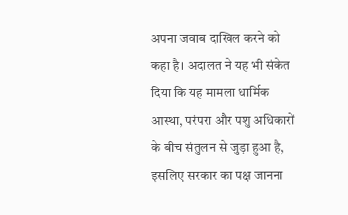अपना जवाब दाखिल करने को कहा है। अदालत ने यह भी संकेत दिया कि यह मामला धार्मिक आस्था, परंपरा और पशु अधिकारों के बीच संतुलन से जुड़ा हुआ है, इसलिए सरकार का पक्ष जानना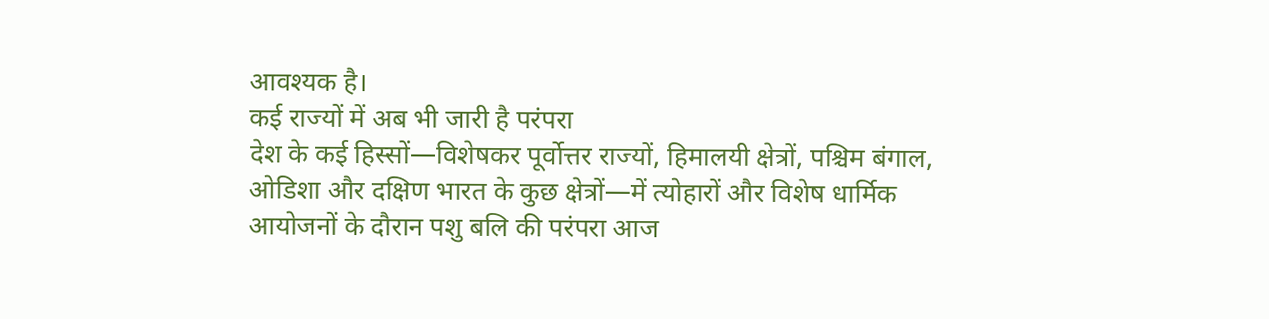आवश्यक है।
कई राज्यों में अब भी जारी है परंपरा
देश के कई हिस्सों—विशेषकर पूर्वोत्तर राज्यों, हिमालयी क्षेत्रों, पश्चिम बंगाल, ओडिशा और दक्षिण भारत के कुछ क्षेत्रों—में त्योहारों और विशेष धार्मिक आयोजनों के दौरान पशु बलि की परंपरा आज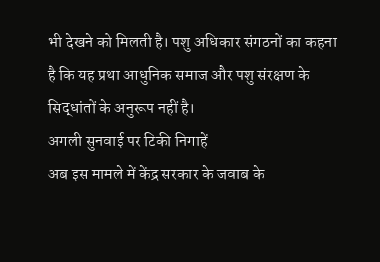भी देखने को मिलती है। पशु अधिकार संगठनों का कहना है कि यह प्रथा आधुनिक समाज और पशु संरक्षण के सिद्धांतों के अनुरूप नहीं है।
अगली सुनवाई पर टिकी निगाहें
अब इस मामले में केंद्र सरकार के जवाब के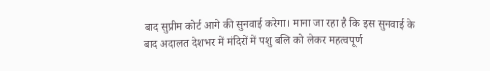बाद सुप्रीम कोर्ट आगे की सुनवाई करेगा। माना जा रहा है कि इस सुनवाई के बाद अदालत देशभर में मंदिरों में पशु बलि को लेकर महत्वपूर्ण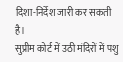दिशा-निर्देश जारी कर सकती है।
सुप्रीम कोर्ट में उठी मंदिरों में पशु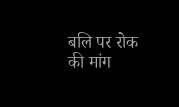बलि पर रोक की मांग